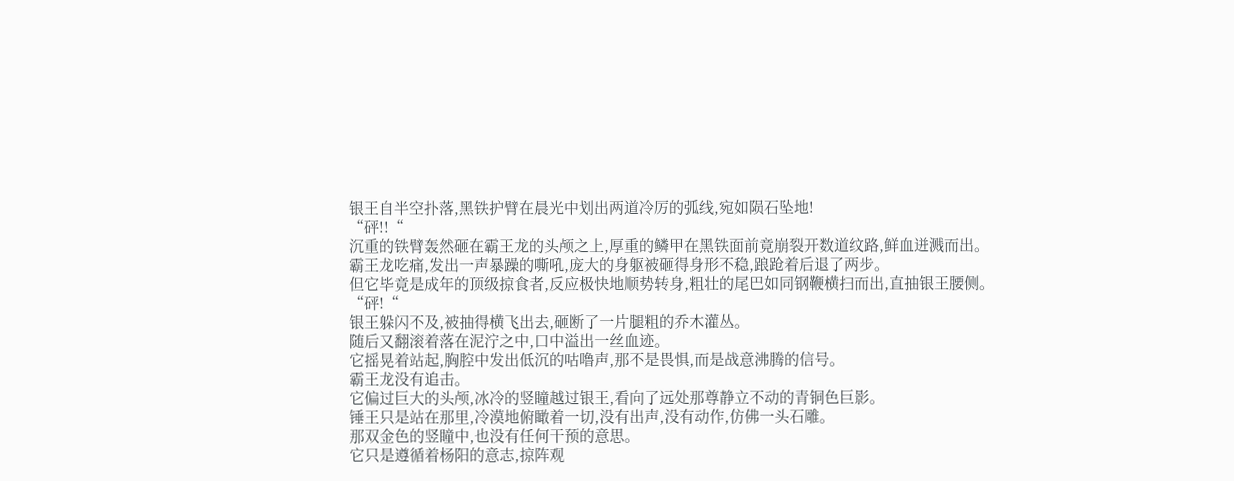银王自半空扑落,黑铁护臂在晨光中划出两道冷厉的弧线,宛如陨石坠地!
“砰!!“
沉重的铁臂轰然砸在霸王龙的头颅之上,厚重的鳞甲在黑铁面前竟崩裂开数道纹路,鲜血迸溅而出。
霸王龙吃痛,发出一声暴躁的嘶吼,庞大的身躯被砸得身形不稳,踉跄着后退了两步。
但它毕竟是成年的顶级掠食者,反应极快地顺势转身,粗壮的尾巴如同钢鞭横扫而出,直抽银王腰侧。
“砰!“
银王躲闪不及,被抽得横飞出去,砸断了一片腿粗的乔木灌丛。
随后又翻滚着落在泥泞之中,口中溢出一丝血迹。
它摇晃着站起,胸腔中发出低沉的咕噜声,那不是畏惧,而是战意沸腾的信号。
霸王龙没有追击。
它偏过巨大的头颅,冰冷的竖瞳越过银王,看向了远处那尊静立不动的青铜色巨影。
锤王只是站在那里,冷漠地俯瞰着一切,没有出声,没有动作,仿佛一头石雕。
那双金色的竖瞳中,也没有任何干预的意思。
它只是遵循着杨阳的意志,掠阵观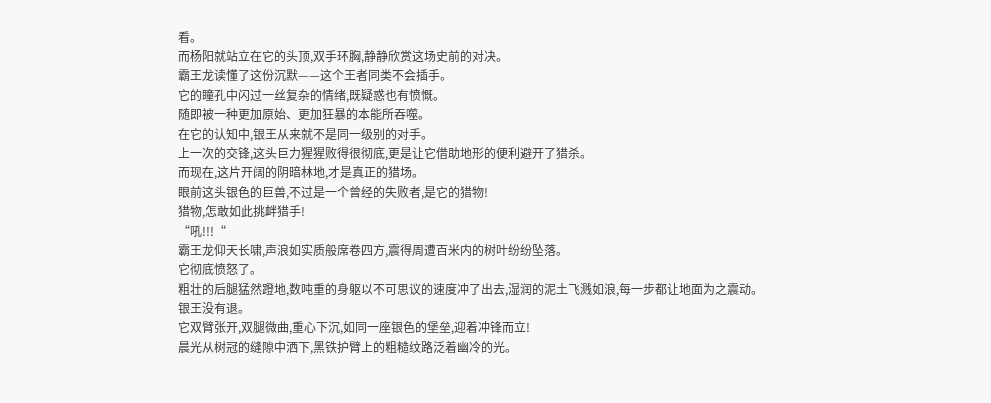看。
而杨阳就站立在它的头顶,双手环胸,静静欣赏这场史前的对决。
霸王龙读懂了这份沉默——这个王者同类不会插手。
它的瞳孔中闪过一丝复杂的情绪,既疑惑也有愤慨。
随即被一种更加原始、更加狂暴的本能所吞噬。
在它的认知中,银王从来就不是同一级别的对手。
上一次的交锋,这头巨力猩猩败得很彻底,更是让它借助地形的便利避开了猎杀。
而现在,这片开阔的阴暗林地,才是真正的猎场。
眼前这头银色的巨兽,不过是一个曾经的失败者,是它的猎物!
猎物,怎敢如此挑衅猎手!
“吼!!!“
霸王龙仰天长啸,声浪如实质般席卷四方,震得周遭百米内的树叶纷纷坠落。
它彻底愤怒了。
粗壮的后腿猛然蹬地,数吨重的身躯以不可思议的速度冲了出去,湿润的泥土飞溅如浪,每一步都让地面为之震动。
银王没有退。
它双臂张开,双腿微曲,重心下沉,如同一座银色的堡垒,迎着冲锋而立!
晨光从树冠的缝隙中洒下,黑铁护臂上的粗糙纹路泛着幽冷的光。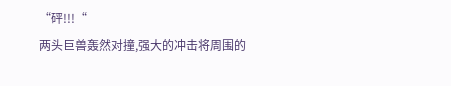“砰!!!“
两头巨兽轰然对撞,强大的冲击将周围的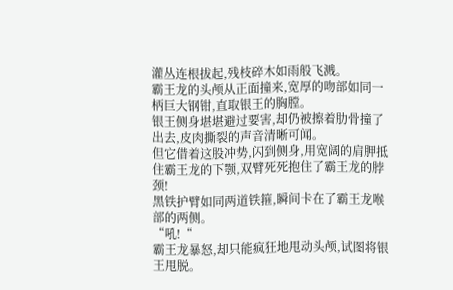灌丛连根拔起,残枝碎木如雨般飞溅。
霸王龙的头颅从正面撞来,宽厚的吻部如同一柄巨大钢钳,直取银王的胸膛。
银王侧身堪堪避过要害,却仍被擦着肋骨撞了出去,皮肉撕裂的声音清晰可闻。
但它借着这股冲势,闪到侧身,用宽阔的肩胛抵住霸王龙的下颚,双臂死死抱住了霸王龙的脖颈!
黑铁护臂如同两道铁箍,瞬间卡在了霸王龙喉部的两侧。
“吼!“
霸王龙暴怒,却只能疯狂地甩动头颅,试图将银王甩脱。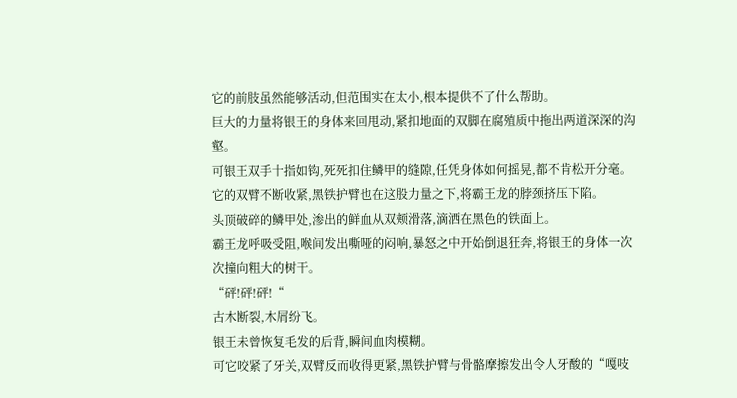它的前肢虽然能够活动,但范围实在太小,根本提供不了什么帮助。
巨大的力量将银王的身体来回甩动,紧扣地面的双脚在腐殖质中拖出两道深深的沟壑。
可银王双手十指如钩,死死扣住鳞甲的缝隙,任凭身体如何摇晃,都不肯松开分毫。
它的双臂不断收紧,黑铁护臂也在这股力量之下,将霸王龙的脖颈挤压下陷。
头顶破碎的鳞甲处,渗出的鲜血从双颊滑落,滴洒在黑色的铁面上。
霸王龙呼吸受阻,喉间发出嘶哑的闷响,暴怒之中开始倒退狂奔,将银王的身体一次次撞向粗大的树干。
“砰!砰!砰!“
古木断裂,木屑纷飞。
银王未曾恢复毛发的后背,瞬间血肉模糊。
可它咬紧了牙关,双臂反而收得更紧,黑铁护臂与骨骼摩擦发出令人牙酸的“嘎吱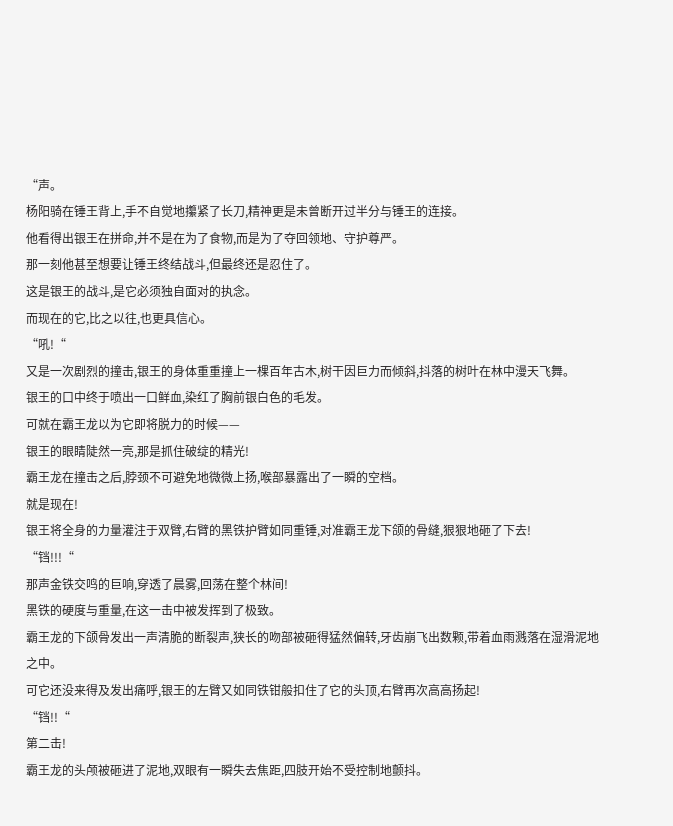“声。
杨阳骑在锤王背上,手不自觉地攥紧了长刀,精神更是未曾断开过半分与锤王的连接。
他看得出银王在拼命,并不是在为了食物,而是为了夺回领地、守护尊严。
那一刻他甚至想要让锤王终结战斗,但最终还是忍住了。
这是银王的战斗,是它必须独自面对的执念。
而现在的它,比之以往,也更具信心。
“吼!“
又是一次剧烈的撞击,银王的身体重重撞上一棵百年古木,树干因巨力而倾斜,抖落的树叶在林中漫天飞舞。
银王的口中终于喷出一口鲜血,染红了胸前银白色的毛发。
可就在霸王龙以为它即将脱力的时候——
银王的眼睛陡然一亮,那是抓住破绽的精光!
霸王龙在撞击之后,脖颈不可避免地微微上扬,喉部暴露出了一瞬的空档。
就是现在!
银王将全身的力量灌注于双臂,右臂的黑铁护臂如同重锤,对准霸王龙下颌的骨缝,狠狠地砸了下去!
“铛!!!“
那声金铁交鸣的巨响,穿透了晨雾,回荡在整个林间!
黑铁的硬度与重量,在这一击中被发挥到了极致。
霸王龙的下颌骨发出一声清脆的断裂声,狭长的吻部被砸得猛然偏转,牙齿崩飞出数颗,带着血雨溅落在湿滑泥地之中。
可它还没来得及发出痛呼,银王的左臂又如同铁钳般扣住了它的头顶,右臂再次高高扬起!
“铛!!“
第二击!
霸王龙的头颅被砸进了泥地,双眼有一瞬失去焦距,四肢开始不受控制地颤抖。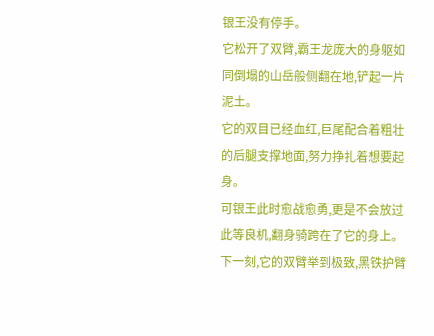银王没有停手。
它松开了双臂,霸王龙庞大的身躯如同倒塌的山岳般侧翻在地,铲起一片泥土。
它的双目已经血红,巨尾配合着粗壮的后腿支撑地面,努力挣扎着想要起身。
可银王此时愈战愈勇,更是不会放过此等良机,翻身骑跨在了它的身上。
下一刻,它的双臂举到极致,黑铁护臂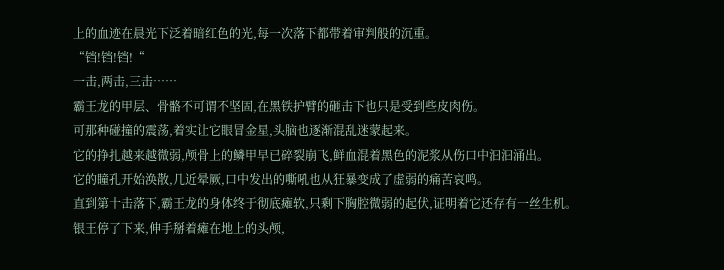上的血迹在晨光下泛着暗红色的光,每一次落下都带着审判般的沉重。
“铛!铛!铛!“
一击,两击,三击……
霸王龙的甲层、骨骼不可谓不坚固,在黑铁护臂的砸击下也只是受到些皮肉伤。
可那种碰撞的震荡,着实让它眼冒金星,头脑也逐渐混乱迷蒙起来。
它的挣扎越来越微弱,颅骨上的鳞甲早已碎裂崩飞,鲜血混着黑色的泥浆从伤口中汩汩涌出。
它的瞳孔开始涣散,几近晕厥,口中发出的嘶吼也从狂暴变成了虚弱的痛苦哀鸣。
直到第十击落下,霸王龙的身体终于彻底瘫软,只剩下胸腔微弱的起伏,证明着它还存有一丝生机。
银王停了下来,伸手掰着瘫在地上的头颅,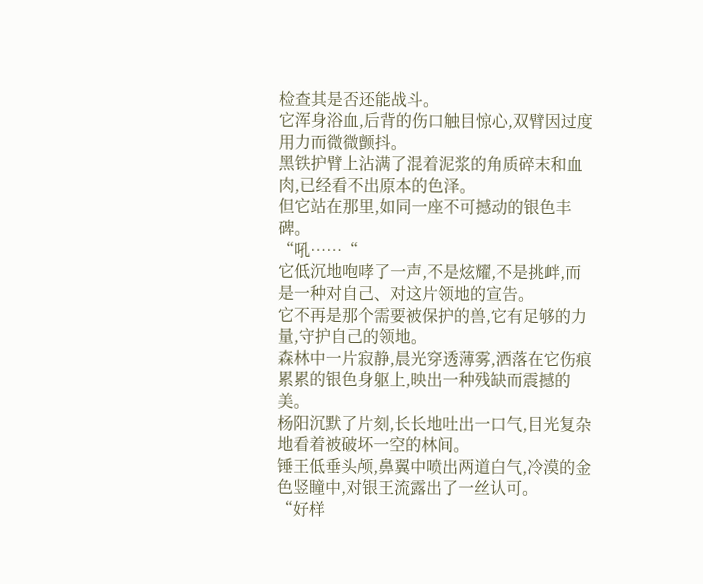检查其是否还能战斗。
它浑身浴血,后背的伤口触目惊心,双臂因过度用力而微微颤抖。
黑铁护臂上沾满了混着泥浆的角质碎末和血肉,已经看不出原本的色泽。
但它站在那里,如同一座不可撼动的银色丰碑。
“吼……“
它低沉地咆哮了一声,不是炫耀,不是挑衅,而是一种对自己、对这片领地的宣告。
它不再是那个需要被保护的兽,它有足够的力量,守护自己的领地。
森林中一片寂静,晨光穿透薄雾,洒落在它伤痕累累的银色身躯上,映出一种残缺而震撼的美。
杨阳沉默了片刻,长长地吐出一口气,目光复杂地看着被破坏一空的林间。
锤王低垂头颅,鼻翼中喷出两道白气,冷漠的金色竖瞳中,对银王流露出了一丝认可。
“好样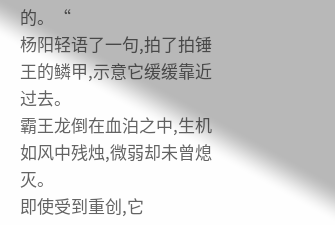的。“
杨阳轻语了一句,拍了拍锤王的鳞甲,示意它缓缓靠近过去。
霸王龙倒在血泊之中,生机如风中残烛,微弱却未曾熄灭。
即使受到重创,它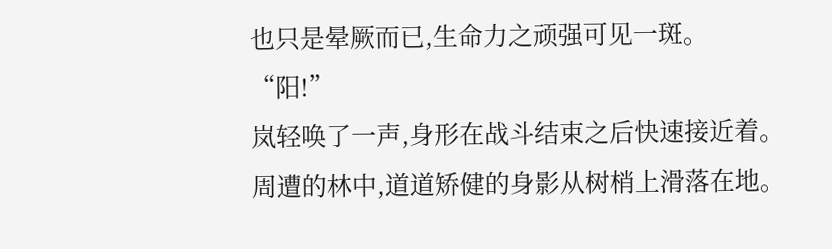也只是晕厥而已,生命力之顽强可见一斑。
“阳!”
岚轻唤了一声,身形在战斗结束之后快速接近着。
周遭的林中,道道矫健的身影从树梢上滑落在地。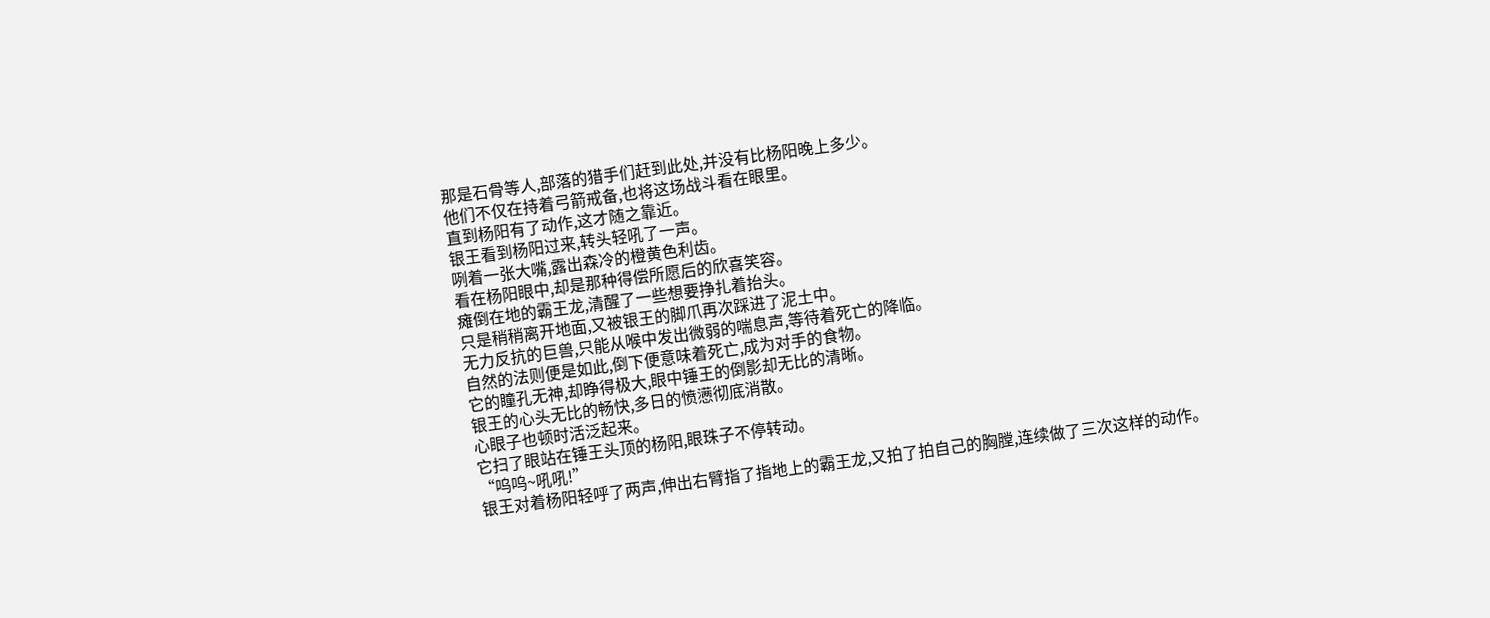那是石骨等人,部落的猎手们赶到此处,并没有比杨阳晚上多少。
他们不仅在持着弓箭戒备,也将这场战斗看在眼里。
直到杨阳有了动作,这才随之靠近。
银王看到杨阳过来,转头轻吼了一声。
咧着一张大嘴,露出森冷的橙黄色利齿。
看在杨阳眼中,却是那种得偿所愿后的欣喜笑容。
瘫倒在地的霸王龙,清醒了一些想要挣扎着抬头。
只是稍稍离开地面,又被银王的脚爪再次踩进了泥土中。
无力反抗的巨兽,只能从喉中发出微弱的喘息声,等待着死亡的降临。
自然的法则便是如此,倒下便意味着死亡,成为对手的食物。
它的瞳孔无神,却睁得极大,眼中锤王的倒影却无比的清晰。
银王的心头无比的畅快,多日的愤懑彻底消散。
心眼子也顿时活泛起来。
它扫了眼站在锤王头顶的杨阳,眼珠子不停转动。
“呜呜~吼吼!”
银王对着杨阳轻呼了两声,伸出右臂指了指地上的霸王龙,又拍了拍自己的胸膛,连续做了三次这样的动作。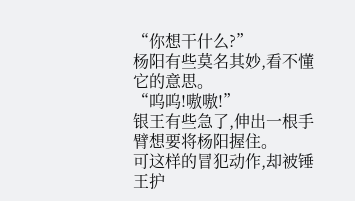“你想干什么?”
杨阳有些莫名其妙,看不懂它的意思。
“呜呜!嗷嗷!”
银王有些急了,伸出一根手臂想要将杨阳握住。
可这样的冒犯动作,却被锤王护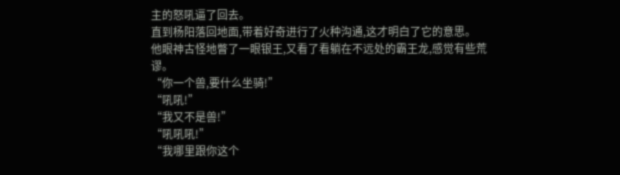主的怒吼逼了回去。
直到杨阳落回地面,带着好奇进行了火种沟通,这才明白了它的意思。
他眼神古怪地瞥了一眼银王,又看了看躺在不远处的霸王龙,感觉有些荒谬。
“你一个兽,要什么坐骑!”
“吼吼!”
“我又不是兽!”
“吼吼吼!”
“我哪里跟你这个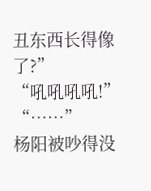丑东西长得像了?”
“吼吼吼吼!”
“……”
杨阳被吵得没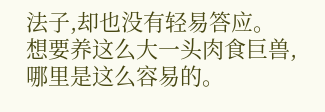法子,却也没有轻易答应。
想要养这么大一头肉食巨兽,哪里是这么容易的。